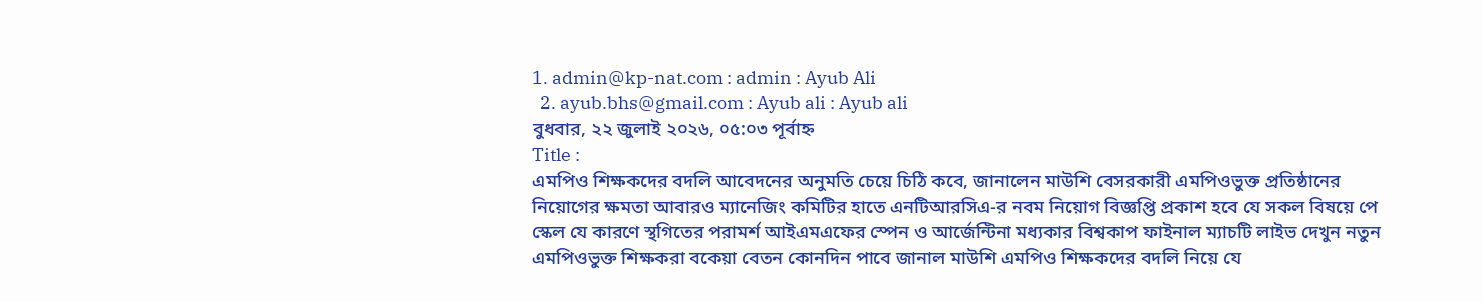1. admin@kp-nat.com : admin : Ayub Ali
  2. ayub.bhs@gmail.com : Ayub ali : Ayub ali
বুধবার, ২২ জুলাই ২০২৬, ০৫:০৩ পূর্বাহ্ন
Title :
এমপিও শিক্ষকদের বদলি আবেদনের অনুমতি চেয়ে চিঠি কবে, জানালেন মাউশি বেসরকারী এমপিওভুক্ত প্রতিষ্ঠানের নিয়োগের ক্ষমতা আবারও ম্যানেজিং কমিটির হাতে এনটিআরসিএ-র নবম নিয়োগ বিজ্ঞপ্তি প্রকাশ হবে যে সকল বিষয়ে পে স্কেল যে কারণে স্থগিতের পরামর্শ আইএমএফের স্পেন ও আর্জেন্টিনা মধ্যকার বিশ্বকাপ ফাইনাল ম্যাচটি লাইভ দেখুন নতুন এমপিওভুক্ত শিক্ষকরা বকেয়া বেতন কোনদিন পাবে জানাল মাউশি এমপিও শিক্ষকদের বদলি নিয়ে যে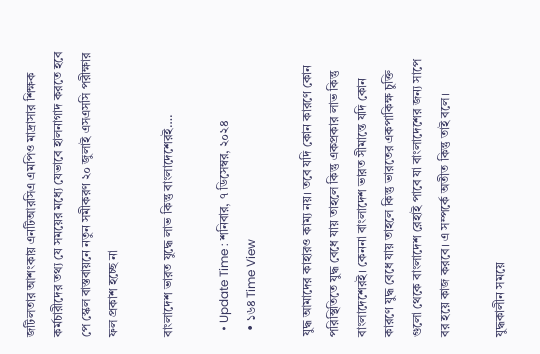জটিলতার আশংকায় এনটিআরসিএ এমপিও মাদ্রাসার শিক্ষক কর্মচারীদের তথ্য যে সময়ের মধ্যে যেভাবে হালনাগাদ করতে হবে পে স্কেল বাস্তবায়নে নতুন সমীকরণ ২০ জুলাই এসএসসি পরীক্ষার ফল প্রকাশ হচ্ছে না

বাংলাদেশ ভারত যুদ্ধে লাভ কিন্তু বাংলাদেশেরই….

  • Update Time : শনিবার, ৭ ডিসেম্বর, ২০২৪
  • ১৬৪ Time View

যুদ্ধ আমাদের কাহারও কাম্য নয়। তবে যদি কোন কারণে কোন পরিস্থিতিতে যুদ্ধ বেধে যায় তাহলে কিন্তু একপ্রকার লাভ কিন্তু বাংলাদেশেরই। কেননা বাংলাদেশ ভারত সীমান্তে যদি কোন কারণে যুদ্ধ বেধে যায় তাহলে কিন্তু ভারতের একপাকিক্ষ চুক্তি গুলো থেকে বাংলাদেশ রেহাই পাবে যা বাংলাদেশের জন্য সাপে বর হয়ে কাজ করবে। এ সম্পর্কে অতীত কিন্তু তাই বলে।

যুদ্ধকালীন সময়ে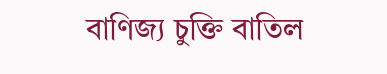বাণিজ্য চুক্তি বাতিল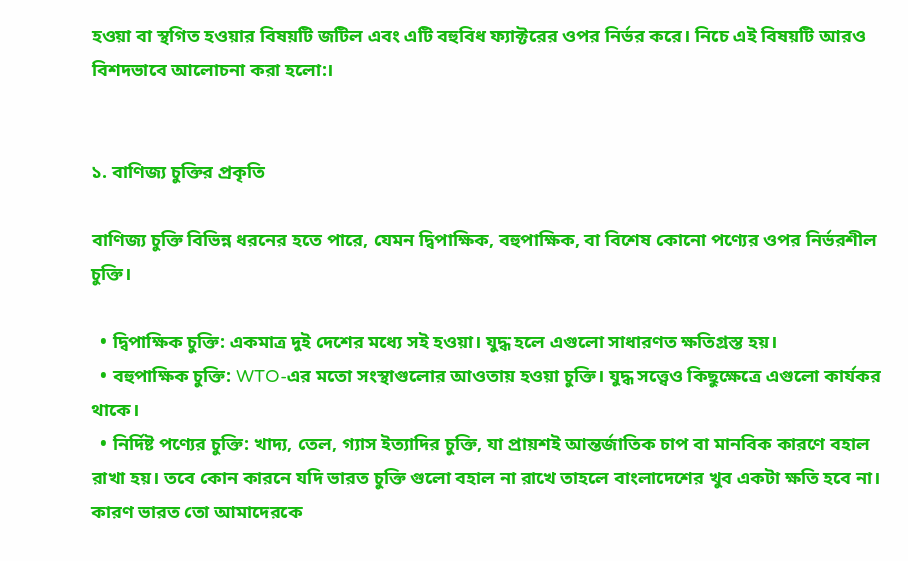হওয়া বা স্থগিত হওয়ার বিষয়টি জটিল এবং এটি বহুবিধ ফ্যাক্টরের ওপর নির্ভর করে। নিচে এই বিষয়টি আরও বিশদভাবে আলোচনা করা হলো:।


১. বাণিজ্য চুক্তির প্রকৃতি

বাণিজ্য চুক্তি বিভিন্ন ধরনের হতে পারে, যেমন দ্বিপাক্ষিক, বহুপাক্ষিক, বা বিশেষ কোনো পণ্যের ওপর নির্ভরশীল চুক্তি।

  • দ্বিপাক্ষিক চুক্তি: একমাত্র দুই দেশের মধ্যে সই হওয়া। যুদ্ধ হলে এগুলো সাধারণত ক্ষতিগ্রস্ত হয়।
  • বহুপাক্ষিক চুক্তি: WTO-এর মতো সংস্থাগুলোর আওতায় হওয়া চুক্তি। যুদ্ধ সত্ত্বেও কিছুক্ষেত্রে এগুলো কার্যকর থাকে।
  • নির্দিষ্ট পণ্যের চুক্তি: খাদ্য, তেল, গ্যাস ইত্যাদির চুক্তি, যা প্রায়শই আন্তর্জাতিক চাপ বা মানবিক কারণে বহাল রাখা হয়। তবে কোন কারনে যদি ভারত চুক্তি গুলো বহাল না রাখে তাহলে বাংলাদেশের খুব একটা ক্ষতি হবে না। কারণ ভারত তো আমাদেরকে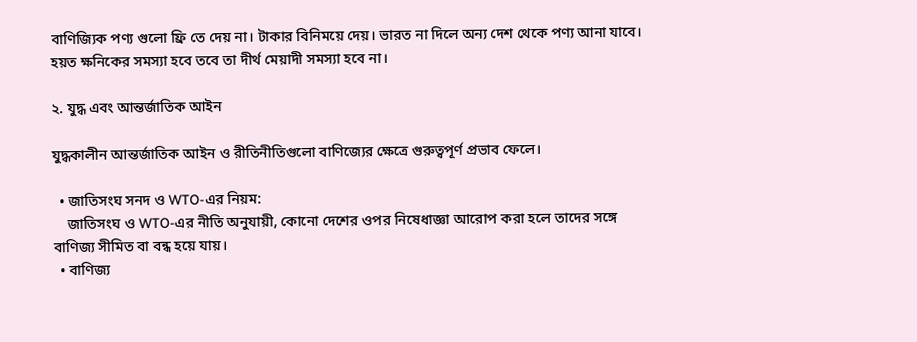বাণিজ্যিক পণ্য গুলো ফ্রি তে দেয় না। টাকার বিনিময়ে দেয়। ভারত না দিলে অন্য দেশ থেকে পণ্য আনা যাবে। হয়ত ক্ষনিকের সমস্যা হবে তবে তা দীর্থ মেয়াদী সমস্যা হবে না।

২. যুদ্ধ এবং আন্তর্জাতিক আইন

যুদ্ধকালীন আন্তর্জাতিক আইন ও রীতিনীতিগুলো বাণিজ্যের ক্ষেত্রে গুরুত্বপূর্ণ প্রভাব ফেলে।

  • জাতিসংঘ সনদ ও WTO-এর নিয়ম:
    জাতিসংঘ ও WTO-এর নীতি অনুযায়ী, কোনো দেশের ওপর নিষেধাজ্ঞা আরোপ করা হলে তাদের সঙ্গে বাণিজ্য সীমিত বা বন্ধ হয়ে যায়।
  • বাণিজ্য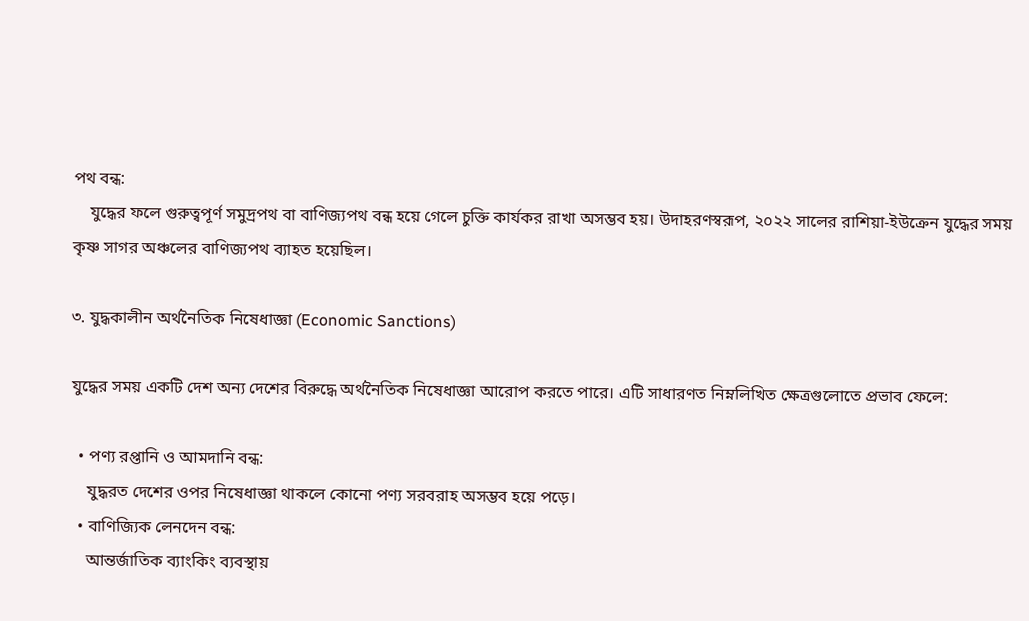পথ বন্ধ:
    যুদ্ধের ফলে গুরুত্বপূর্ণ সমুদ্রপথ বা বাণিজ্যপথ বন্ধ হয়ে গেলে চুক্তি কার্যকর রাখা অসম্ভব হয়। উদাহরণস্বরূপ, ২০২২ সালের রাশিয়া-ইউক্রেন যুদ্ধের সময় কৃষ্ণ সাগর অঞ্চলের বাণিজ্যপথ ব্যাহত হয়েছিল।

৩. যুদ্ধকালীন অর্থনৈতিক নিষেধাজ্ঞা (Economic Sanctions)

যুদ্ধের সময় একটি দেশ অন্য দেশের বিরুদ্ধে অর্থনৈতিক নিষেধাজ্ঞা আরোপ করতে পারে। এটি সাধারণত নিম্নলিখিত ক্ষেত্রগুলোতে প্রভাব ফেলে:

  • পণ্য রপ্তানি ও আমদানি বন্ধ:
    যুদ্ধরত দেশের ওপর নিষেধাজ্ঞা থাকলে কোনো পণ্য সরবরাহ অসম্ভব হয়ে পড়ে।
  • বাণিজ্যিক লেনদেন বন্ধ:
    আন্তর্জাতিক ব্যাংকিং ব্যবস্থায়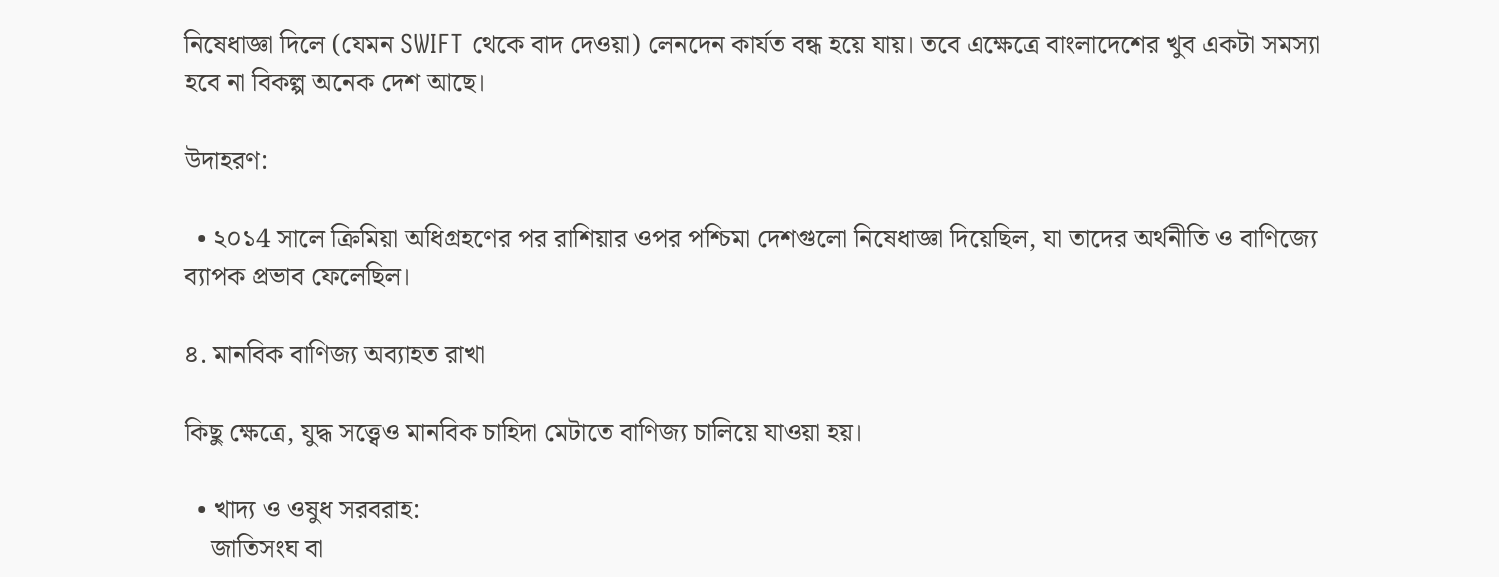নিষেধাজ্ঞা দিলে (যেমন SWIFT থেকে বাদ দেওয়া) লেনদেন কার্যত বন্ধ হয়ে যায়। তবে এক্ষেত্রে বাংলাদেশের খুব একটা সমস্যা হবে না বিকল্প অনেক দেশ আছে।

উদাহরণ:

  • ২০১4 সালে ক্রিমিয়া অধিগ্রহণের পর রাশিয়ার ওপর পশ্চিমা দেশগুলো নিষেধাজ্ঞা দিয়েছিল, যা তাদের অর্থনীতি ও বাণিজ্যে ব্যাপক প্রভাব ফেলেছিল।

৪. মানবিক বাণিজ্য অব্যাহত রাখা

কিছু ক্ষেত্রে, যুদ্ধ সত্ত্বেও মানবিক চাহিদা মেটাতে বাণিজ্য চালিয়ে যাওয়া হয়।

  • খাদ্য ও ওষুধ সরবরাহ:
    জাতিসংঘ বা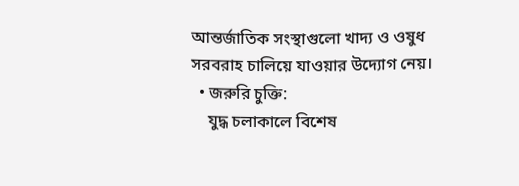আন্তর্জাতিক সংস্থাগুলো খাদ্য ও ওষুধ সরবরাহ চালিয়ে যাওয়ার উদ্যোগ নেয়।
  • জরুরি চুক্তি:
    যুদ্ধ চলাকালে বিশেষ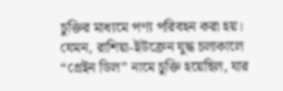চুক্তির মাধ্যমে পণ্য পরিবহন করা হয়। যেমন, রাশিয়া-ইউক্রেন যুদ্ধ চলাকালে “গ্রেইন ডিল” নামে চুক্তি হয়েছিল, যার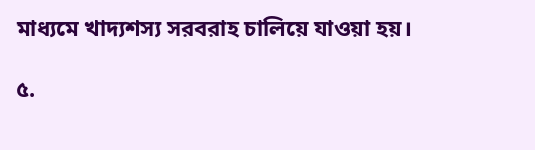মাধ্যমে খাদ্যশস্য সরবরাহ চালিয়ে যাওয়া হয়।

৫.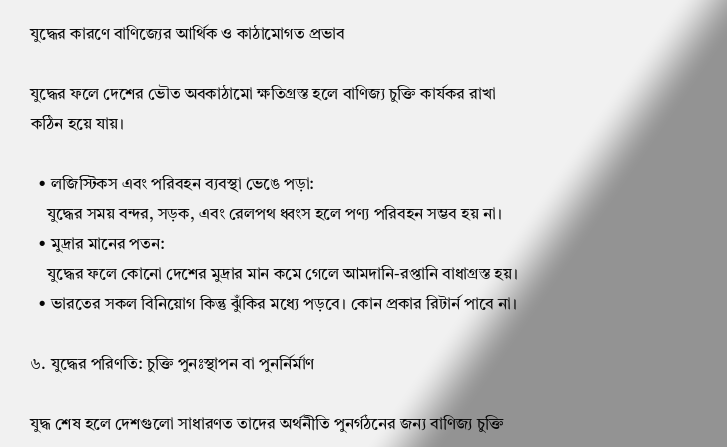যুদ্ধের কারণে বাণিজ্যের আর্থিক ও কাঠামোগত প্রভাব

যুদ্ধের ফলে দেশের ভৌত অবকাঠামো ক্ষতিগ্রস্ত হলে বাণিজ্য চুক্তি কার্যকর রাখা কঠিন হয়ে যায়।

  • লজিস্টিকস এবং পরিবহন ব্যবস্থা ভেঙে পড়া:
    যুদ্ধের সময় বন্দর, সড়ক, এবং রেলপথ ধ্বংস হলে পণ্য পরিবহন সম্ভব হয় না।
  • মুদ্রার মানের পতন:
    যুদ্ধের ফলে কোনো দেশের মুদ্রার মান কমে গেলে আমদানি-রপ্তানি বাধাগ্রস্ত হয়।
  • ভারতের সকল বিনিয়োগ কিন্তু ঝুঁকির মধ্যে পড়বে। কোন প্রকার রিটার্ন পাবে না।

৬. যুদ্ধের পরিণতি: চুক্তি পুনঃস্থাপন বা পুনর্নির্মাণ

যুদ্ধ শেষ হলে দেশগুলো সাধারণত তাদের অর্থনীতি পুনর্গঠনের জন্য বাণিজ্য চুক্তি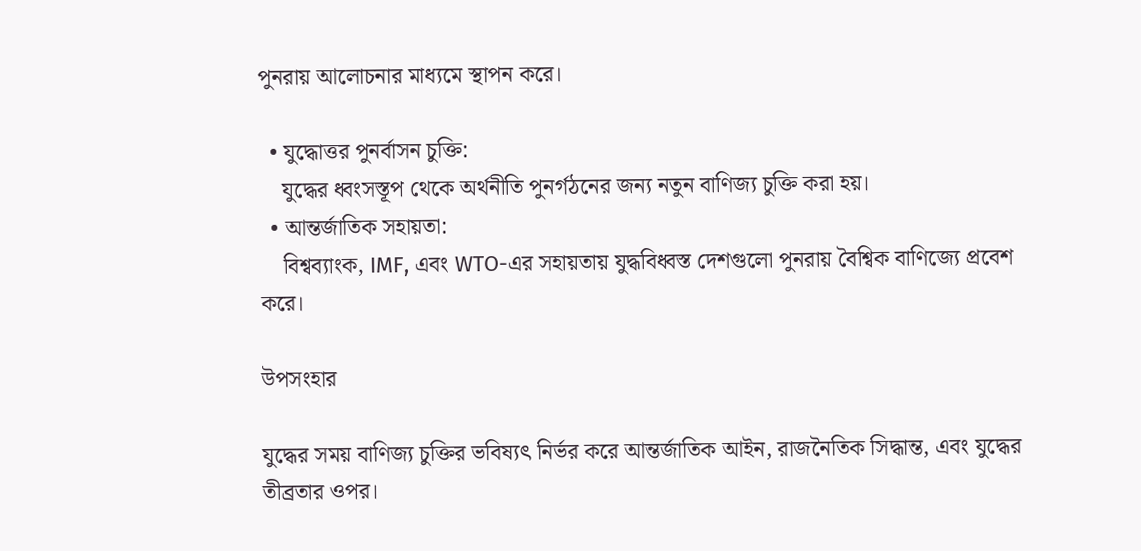পুনরায় আলোচনার মাধ্যমে স্থাপন করে।

  • যুদ্ধোত্তর পুনর্বাসন চুক্তি:
    যুদ্ধের ধ্বংসস্তূপ থেকে অর্থনীতি পুনর্গঠনের জন্য নতুন বাণিজ্য চুক্তি করা হয়।
  • আন্তর্জাতিক সহায়তা:
    বিশ্বব্যাংক, IMF, এবং WTO-এর সহায়তায় যুদ্ধবিধ্বস্ত দেশগুলো পুনরায় বৈশ্বিক বাণিজ্যে প্রবেশ করে।

উপসংহার

যুদ্ধের সময় বাণিজ্য চুক্তির ভবিষ্যৎ নির্ভর করে আন্তর্জাতিক আইন, রাজনৈতিক সিদ্ধান্ত, এবং যুদ্ধের তীব্রতার ওপর।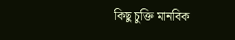কিছু চুক্তি মানবিক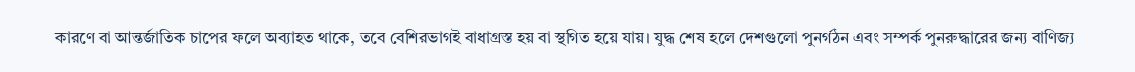কারণে বা আন্তর্জাতিক চাপের ফলে অব্যাহত থাকে, তবে বেশিরভাগই বাধাগ্রস্ত হয় বা স্থগিত হয়ে যায়। যুদ্ধ শেষ হলে দেশগুলো পুনর্গঠন এবং সম্পর্ক পুনরুদ্ধারের জন্য বাণিজ্য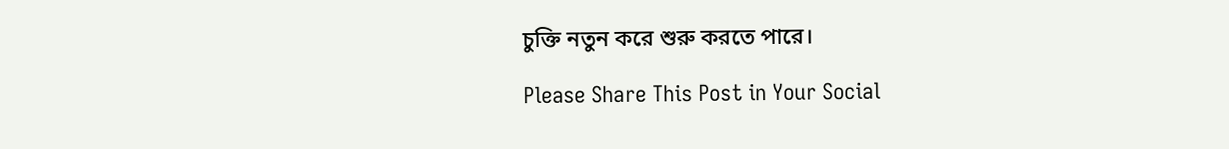চুক্তি নতুন করে শুরু করতে পারে।

Please Share This Post in Your Social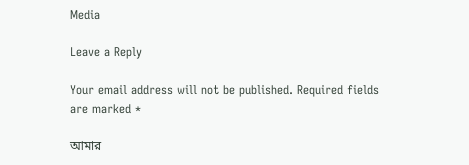Media

Leave a Reply

Your email address will not be published. Required fields are marked *

আমার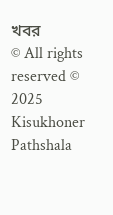খবর
© All rights reserved © 2025 Kisukhoner Pathshala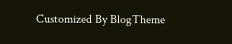Customized By BlogTheme